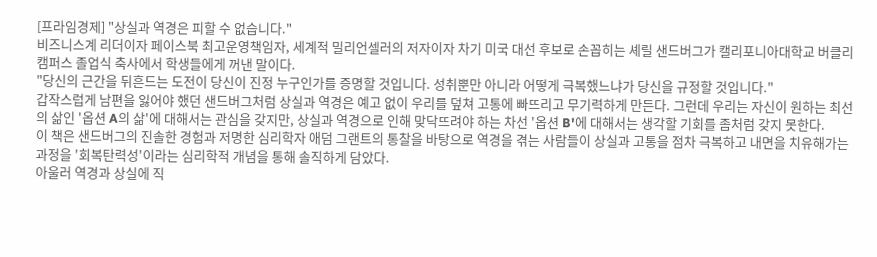[프라임경제] "상실과 역경은 피할 수 없습니다."
비즈니스계 리더이자 페이스북 최고운영책임자, 세계적 밀리언셀러의 저자이자 차기 미국 대선 후보로 손꼽히는 셰릴 샌드버그가 캘리포니아대학교 버클리캠퍼스 졸업식 축사에서 학생들에게 꺼낸 말이다.
"당신의 근간을 뒤흔드는 도전이 당신이 진정 누구인가를 증명할 것입니다. 성취뿐만 아니라 어떻게 극복했느냐가 당신을 규정할 것입니다."
갑작스럽게 남편을 잃어야 했던 샌드버그처럼 상실과 역경은 예고 없이 우리를 덮쳐 고통에 빠뜨리고 무기력하게 만든다. 그런데 우리는 자신이 원하는 최선의 삶인 '옵션 A의 삶'에 대해서는 관심을 갖지만, 상실과 역경으로 인해 맞닥뜨려야 하는 차선 '옵션 B'에 대해서는 생각할 기회를 좀처럼 갖지 못한다.
이 책은 샌드버그의 진솔한 경험과 저명한 심리학자 애덤 그랜트의 통찰을 바탕으로 역경을 겪는 사람들이 상실과 고통을 점차 극복하고 내면을 치유해가는 과정을 '회복탄력성'이라는 심리학적 개념을 통해 솔직하게 담았다.
아울러 역경과 상실에 직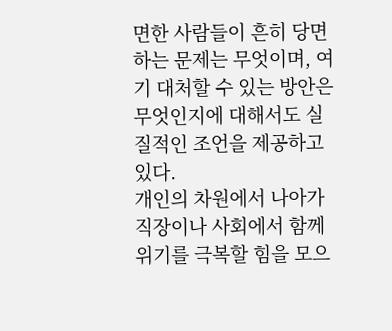면한 사람들이 흔히 당면하는 문제는 무엇이며, 여기 대처할 수 있는 방안은 무엇인지에 대해서도 실질적인 조언을 제공하고 있다.
개인의 차원에서 나아가 직장이나 사회에서 함께 위기를 극복할 힘을 모으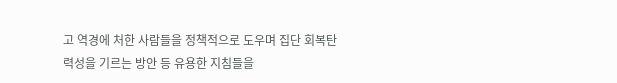고 역경에 처한 사람들을 정책적으로 도우며 집단 회복탄력성을 기르는 방안 등 유용한 지침들을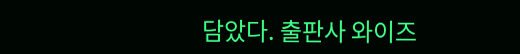담았다. 출판사 와이즈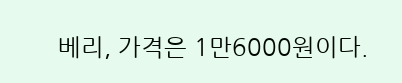베리, 가격은 1만6000원이다.